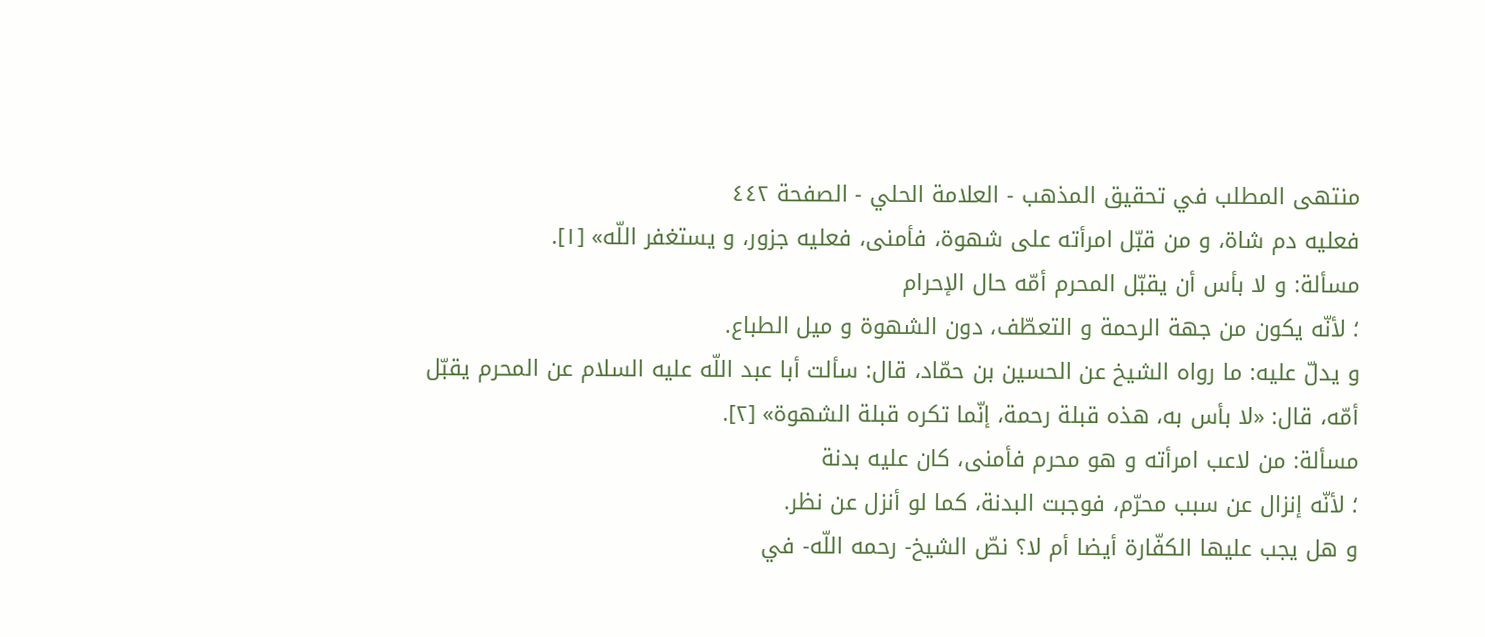منتهى المطلب في تحقيق المذهب - العلامة الحلي - الصفحة ٤٤٢
فعليه دم شاة، و من قبّل امرأته على شهوة، فأمنى، فعليه جزور، و يستغفر اللّه» [١].
مسألة: و لا بأس أن يقبّل المحرم أمّه حال الإحرام
؛ لأنّه يكون من جهة الرحمة و التعطّف، دون الشهوة و ميل الطباع.
و يدلّ عليه: ما رواه الشيخ عن الحسين بن حمّاد، قال: سألت أبا عبد اللّه عليه السلام عن المحرم يقبّل أمّه، قال: «لا بأس به، هذه قبلة رحمة، إنّما تكره قبلة الشهوة» [٢].
مسألة: من لاعب امرأته و هو محرم فأمنى، كان عليه بدنة
؛ لأنّه إنزال عن سبب محرّم، فوجبت البدنة، كما لو أنزل عن نظر.
و هل يجب عليها الكفّارة أيضا أم لا؟ نصّ الشيخ- رحمه اللّه- في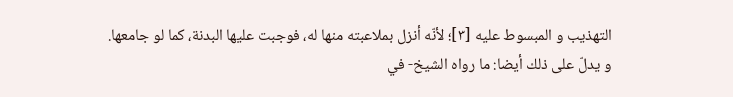التهذيب و المبسوط عليه [٣]؛ لأنّه أنزل بملاعبته منها له، فوجبت عليها البدنة، كما لو جامعها.
و يدلّ على ذلك أيضا: ما رواه الشيخ- في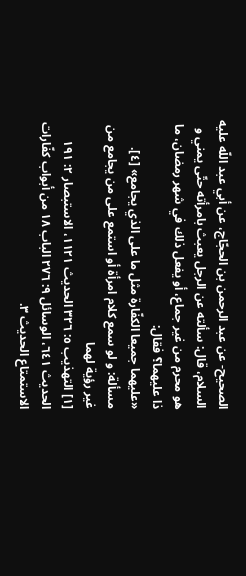الصحيح- عن عبد الرحمن بن الحجّاج، عن أبي عبد اللّه عليه السلام، قال: سألته عن الرجل يعبث بامرأته حتّى يمني و هو محرم من غير جماع، أو يفعل ذلك في شهر رمضان، ما ذا عليهما؟ فقال:
«عليهما جميعا الكفّارة مثل ما على الذي يجامع» [٤].
مسألة: و لو سمع كلام امرأة أو استمع على من يجامع من غير رؤية لهما
[١] التهذيب ٥: ٣٢٦ الحديث ١١٢١، الاستبصار ٢: ١٩١ الحديث ٦٤١، الوسائل ٩: ٢٧٦ الباب ١٨ من أبواب كفّارات الاستمتاع الحديث ٣.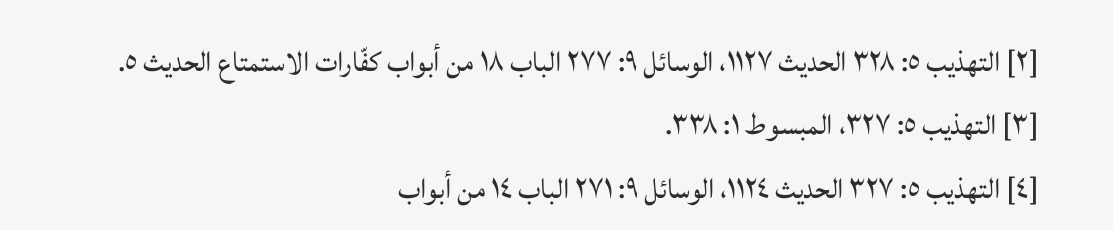[٢] التهذيب ٥: ٣٢٨ الحديث ١١٢٧، الوسائل ٩: ٢٧٧ الباب ١٨ من أبواب كفّارات الاستمتاع الحديث ٥.
[٣] التهذيب ٥: ٣٢٧، المبسوط ١: ٣٣٨.
[٤] التهذيب ٥: ٣٢٧ الحديث ١١٢٤، الوسائل ٩: ٢٧١ الباب ١٤ من أبواب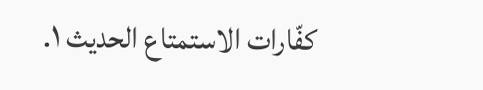كفّارات الاستمتاع الحديث ١.